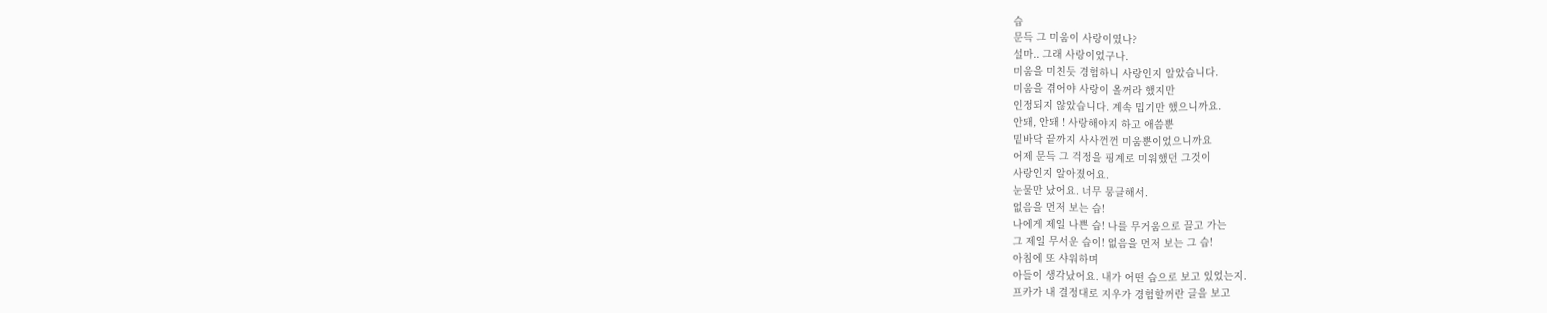습
문득 그 미움이 사랑이였나?
설마.. 그래 사랑이었구나.
미움을 미친듯 경험하니 사랑인지 알았습니다.
미움을 겪어야 사랑이 올꺼라 했지만
인정되지 않았습니다. 계속 밉기만 했으니까요.
안돼, 안돼 ! 사랑해야지 하고 애씀뿐
밑바닥 끝까지 사사껀껀 미움뿐이었으니까요
어제 문득 그 걱정을 핑계로 미워했던 그것이
사랑인지 알아졌어요.
눈물만 났어요. 너무 뭉클해서.
없음을 먼저 보는 습!
나에게 제일 나쁜 습! 나를 무거움으로 끌고 가는
그 제일 무서운 습이! 없음을 먼저 보는 그 습!
아침에 또 샤워하며
아들이 생각났어요. 내가 어떤 습으로 보고 있었는지.
프카가 내 결정대로 지우가 경험할꺼란 글을 보고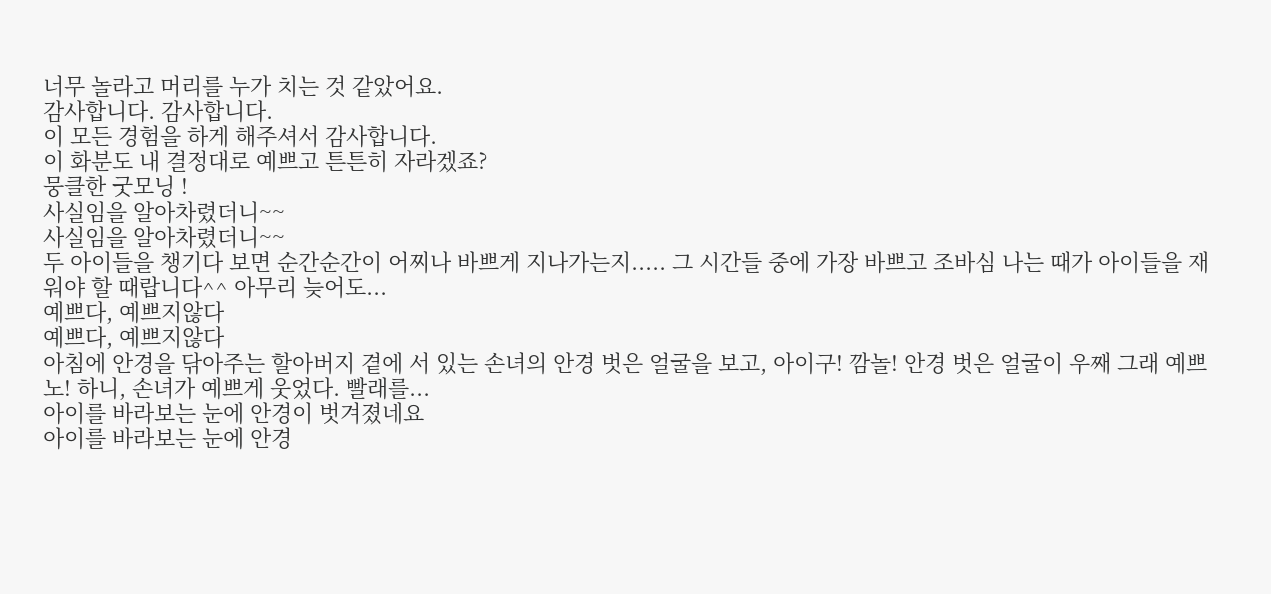너무 놀라고 머리를 누가 치는 것 같았어요.
감사합니다. 감사합니다.
이 모든 경험을 하게 해주셔서 감사합니다.
이 화분도 내 결정대로 예쁘고 튼튼히 자라겠죠?
뭉클한 굿모닝 !
사실임을 알아차렸더니~~
사실임을 알아차렸더니~~
두 아이들을 챙기다 보면 순간순간이 어찌나 바쁘게 지나가는지..... 그 시간들 중에 가장 바쁘고 조바심 나는 때가 아이들을 재워야 할 때랍니다^^ 아무리 늦어도...
예쁘다, 예쁘지않다
예쁘다, 예쁘지않다
아침에 안경을 닦아주는 할아버지 곁에 서 있는 손녀의 안경 벗은 얼굴을 보고, 아이구! 깜놀! 안경 벗은 얼굴이 우째 그래 예쁘노! 하니, 손녀가 예쁘게 웃었다. 빨래를...
아이를 바라보는 눈에 안경이 벗겨졌네요
아이를 바라보는 눈에 안경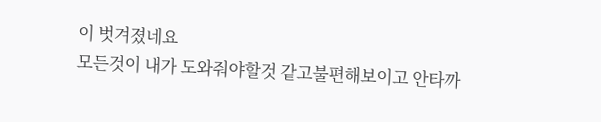이 벗겨졌네요
모든것이 내가 도와줘야할것 같고불편해보이고 안타까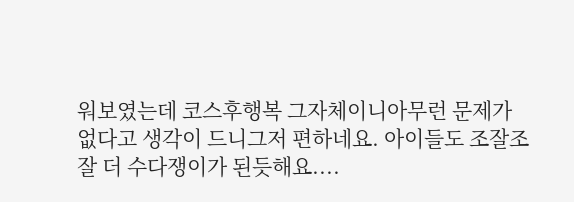워보였는데 코스후행복 그자체이니아무런 문제가 없다고 생각이 드니그저 편하네요. 아이들도 조잘조잘 더 수다쟁이가 된듯해요....